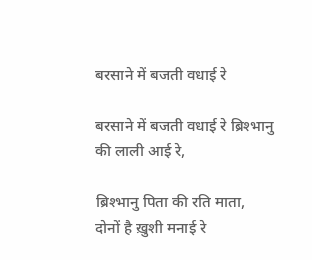बरसाने में बजती वधाई रे

बरसाने में बजती वधाई रे ब्रिश्भानु की लाली आई रे,

ब्रिश्भानु पिता की रति माता,
दोनों है ख़ुशी मनाई रे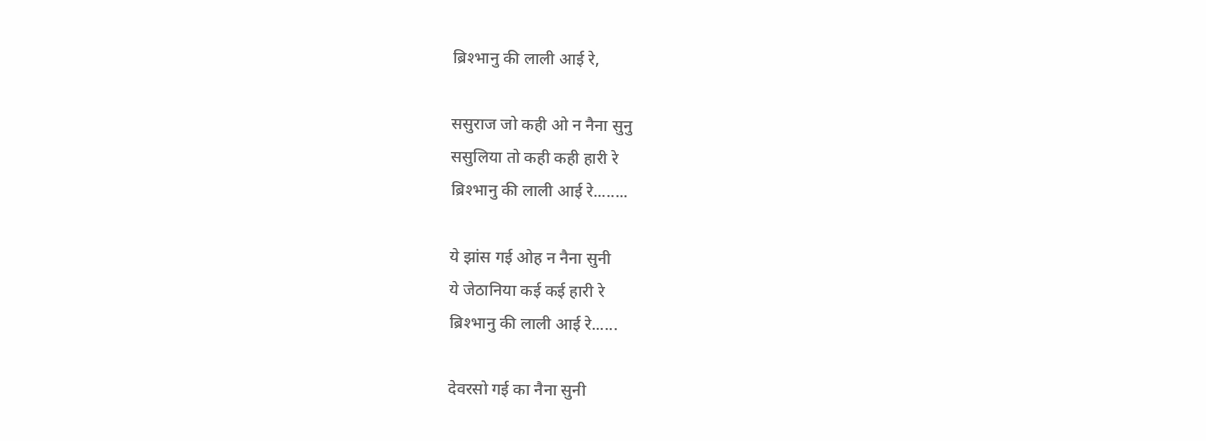ब्रिश्भानु की लाली आई रे,

ससुराज जो कही ओ न नैना सुनु
ससुलिया तो कही कही हारी रे
ब्रिश्भानु की लाली आई रे........

ये झांस गई ओह न नैना सुनी
ये जेठानिया कई कई हारी रे
ब्रिश्भानु की लाली आई रे......

देवरसो गई का नैना सुनी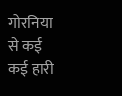गोरनिया से कई कई हारी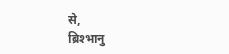से,
ब्रिश्भानु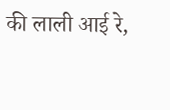की लाली आई रे,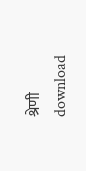श्रेणी
download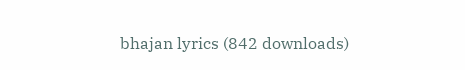bhajan lyrics (842 downloads)